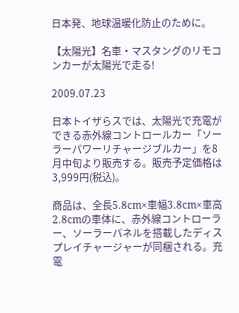日本発、地球温暖化防止のために。

【太陽光】名車・マスタングのリモコンカーが太陽光で走る!

2009.07.23

日本トイザらスでは、太陽光で充電ができる赤外線コントロールカー「ソーラーパワーリチャージブルカー」を8月中旬より販売する。販売予定価格は3,999円(税込)。

商品は、全長5.8cm×車幅3.8cm×車高2.8cmの車体に、赤外線コントローラー、ソーラーパネルを搭載したディスプレイチャージャーが同梱される。充電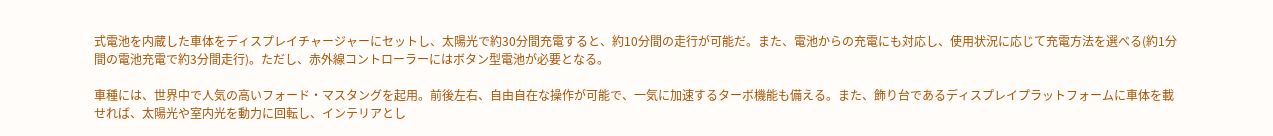式電池を内蔵した車体をディスプレイチャージャーにセットし、太陽光で約30分間充電すると、約10分間の走行が可能だ。また、電池からの充電にも対応し、使用状況に応じて充電方法を選べる(約1分間の電池充電で約3分間走行)。ただし、赤外線コントローラーにはボタン型電池が必要となる。

車種には、世界中で人気の高いフォード・マスタングを起用。前後左右、自由自在な操作が可能で、一気に加速するターボ機能も備える。また、飾り台であるディスプレイプラットフォームに車体を載せれば、太陽光や室内光を動力に回転し、インテリアとし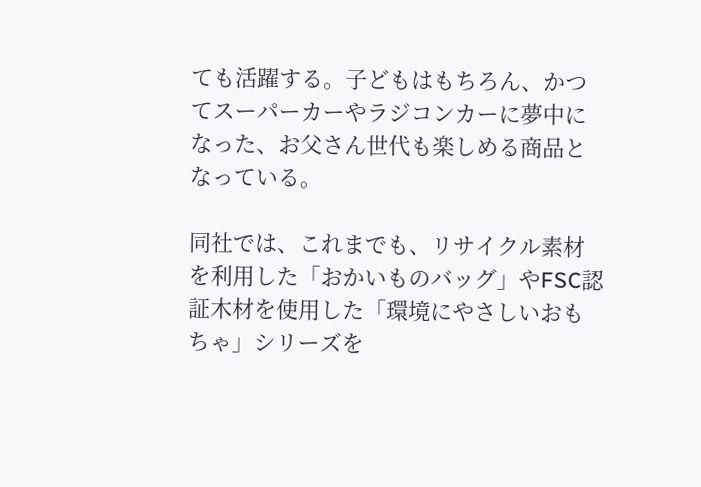ても活躍する。子どもはもちろん、かつてスーパーカーやラジコンカーに夢中になった、お父さん世代も楽しめる商品となっている。

同社では、これまでも、リサイクル素材を利用した「おかいものバッグ」やFSC認証木材を使用した「環境にやさしいおもちゃ」シリーズを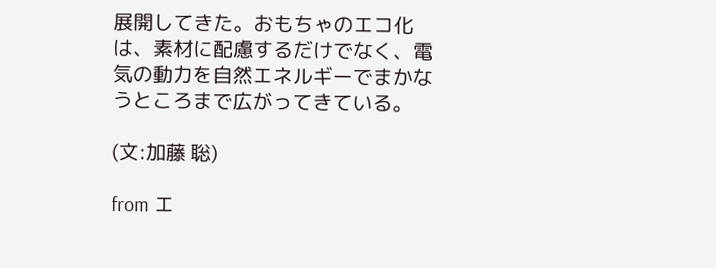展開してきた。おもちゃのエコ化は、素材に配慮するだけでなく、電気の動力を自然エネルギーでまかなうところまで広がってきている。

(文:加藤 聡)

from エ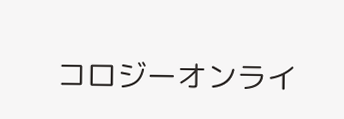コロジーオンライ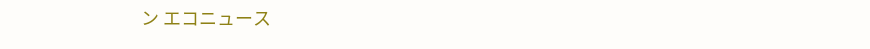ン エコニュース